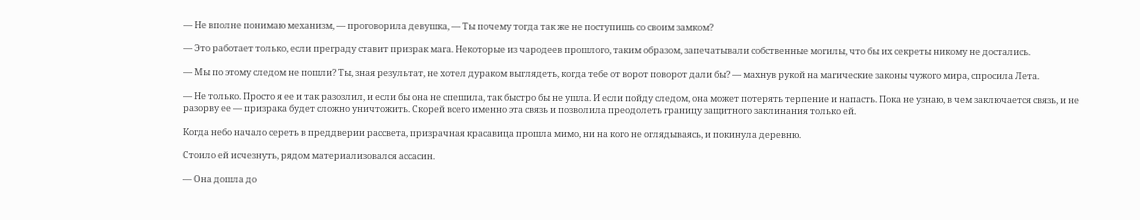— Не вполне понимаю механизм, — проговорила девушка, — Ты почему тогда так же не поступишь со своим замком?

— Это работает только, если преграду ставит призрак мага. Некоторые из чародеев прошлого, таким образом, запечатывали собственные могилы, что бы их секреты никому не достались.

— Мы по этому следом не пошли? Ты, зная результат, не хотел дураком выглядеть, когда тебе от ворот поворот дали бы? — махнув рукой на магические законы чужого мира, спросила Лета.

— Не только. Просто я ее и так разозлил, и если бы она не спешила, так быстро бы не ушла. И если пойду следом, она может потерять терпение и напасть. Пока не узнаю, в чем заключается связь, и не разорву ее — призрака будет сложно уничтожить. Скорей всего именно эта связь и позволила преодолеть границу защитного заклинания только ей.

Когда небо начало сереть в преддверии рассвета, призрачная красавица прошла мимо, ни на кого не оглядываясь, и покинула деревню.

Стоило ей исчезнуть, рядом материализовался ассасин.

— Она дошла до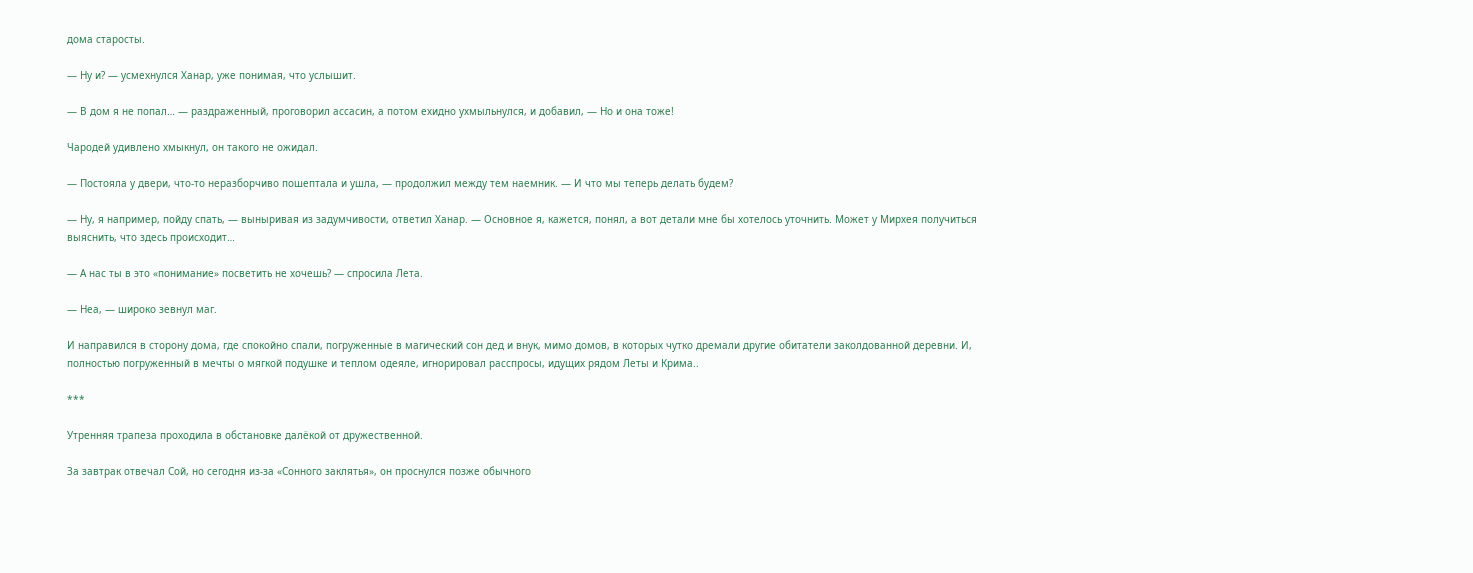дома старосты.

— Ну и? — усмехнулся Ханар, уже понимая, что услышит.

— В дом я не попал… — раздраженный, проговорил ассасин, а потом ехидно ухмыльнулся, и добавил, — Но и она тоже!

Чародей удивлено хмыкнул, он такого не ожидал.

— Постояла у двери, что-то неразборчиво пошептала и ушла, — продолжил между тем наемник. — И что мы теперь делать будем?

— Ну, я например, пойду спать, — выныривая из задумчивости, ответил Ханар. — Основное я, кажется, понял, а вот детали мне бы хотелось уточнить. Может у Мирхея получиться выяснить, что здесь происходит…

— А нас ты в это «понимание» посветить не хочешь? — спросила Лета.

— Неа, — широко зевнул маг.

И направился в сторону дома, где спокойно спали, погруженные в магический сон дед и внук, мимо домов, в которых чутко дремали другие обитатели заколдованной деревни. И, полностью погруженный в мечты о мягкой подушке и теплом одеяле, игнорировал расспросы, идущих рядом Леты и Крима..

***

Утренняя трапеза проходила в обстановке далёкой от дружественной.

За завтрак отвечал Сой, но сегодня из-за «Сонного заклятья», он проснулся позже обычного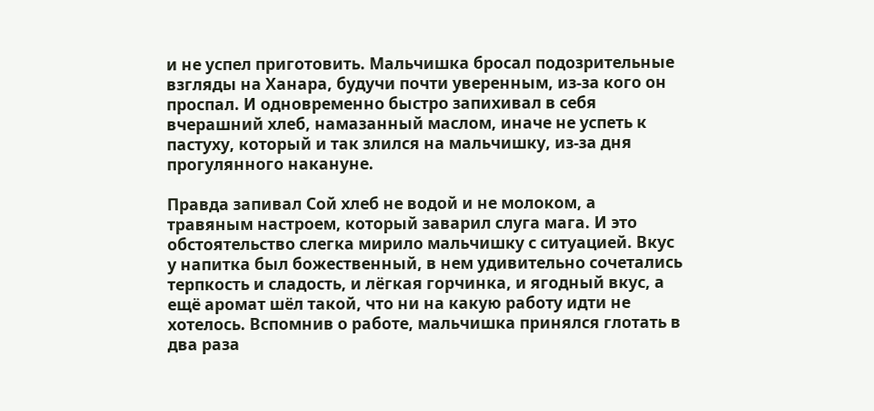и не успел приготовить. Мальчишка бросал подозрительные взгляды на Ханара, будучи почти уверенным, из-за кого он проспал. И одновременно быстро запихивал в себя вчерашний хлеб, намазанный маслом, иначе не успеть к пастуху, который и так злился на мальчишку, из-за дня прогулянного накануне.

Правда запивал Сой хлеб не водой и не молоком, а травяным настроем, который заварил слуга мага. И это обстоятельство слегка мирило мальчишку с ситуацией. Вкус у напитка был божественный, в нем удивительно сочетались терпкость и сладость, и лёгкая горчинка, и ягодный вкус, а ещё аромат шёл такой, что ни на какую работу идти не хотелось. Вспомнив о работе, мальчишка принялся глотать в два раза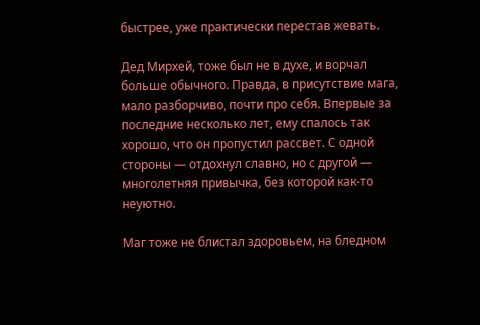быстрее, уже практически перестав жевать.

Дед Мирхей, тоже был не в духе, и ворчал больше обычного. Правда, в присутствие мага, мало разборчиво, почти про себя. Впервые за последние несколько лет, ему спалось так хорошо, что он пропустил рассвет. С одной стороны — отдохнул славно, но с другой — многолетняя привычка, без которой как-то неуютно.

Маг тоже не блистал здоровьем, на бледном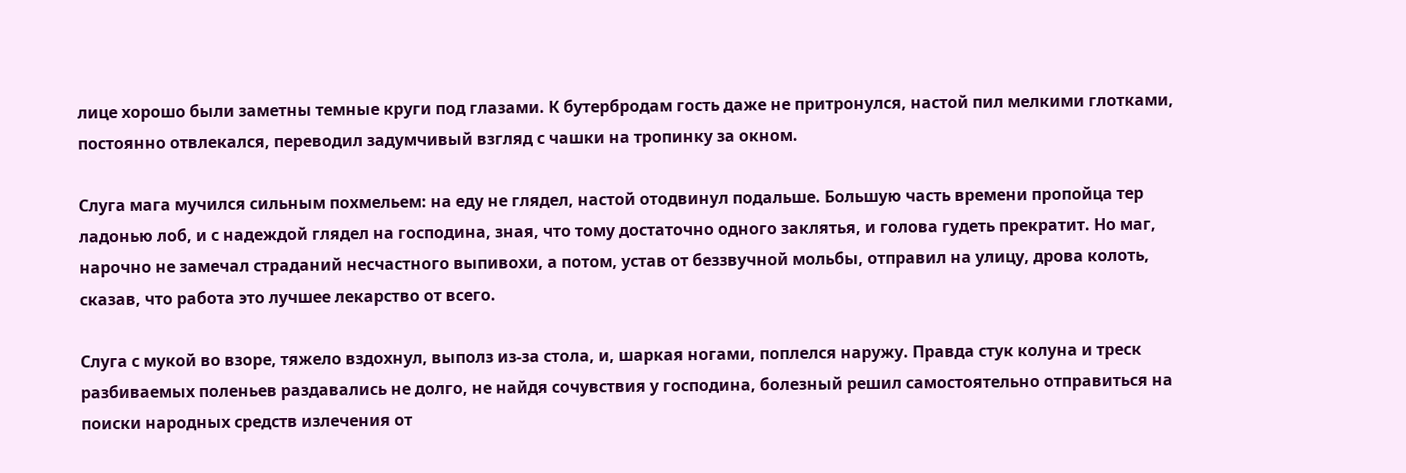лице хорошо были заметны темные круги под глазами. К бутербродам гость даже не притронулся, настой пил мелкими глотками, постоянно отвлекался, переводил задумчивый взгляд с чашки на тропинку за окном.

Слуга мага мучился сильным похмельем: на еду не глядел, настой отодвинул подальше. Большую часть времени пропойца тер ладонью лоб, и с надеждой глядел на господина, зная, что тому достаточно одного заклятья, и голова гудеть прекратит. Но маг, нарочно не замечал страданий несчастного выпивохи, а потом, устав от беззвучной мольбы, отправил на улицу, дрова колоть, сказав, что работа это лучшее лекарство от всего.

Слуга с мукой во взоре, тяжело вздохнул, выполз из-за стола, и, шаркая ногами, поплелся наружу. Правда стук колуна и треск разбиваемых поленьев раздавались не долго, не найдя сочувствия у господина, болезный решил самостоятельно отправиться на поиски народных средств излечения от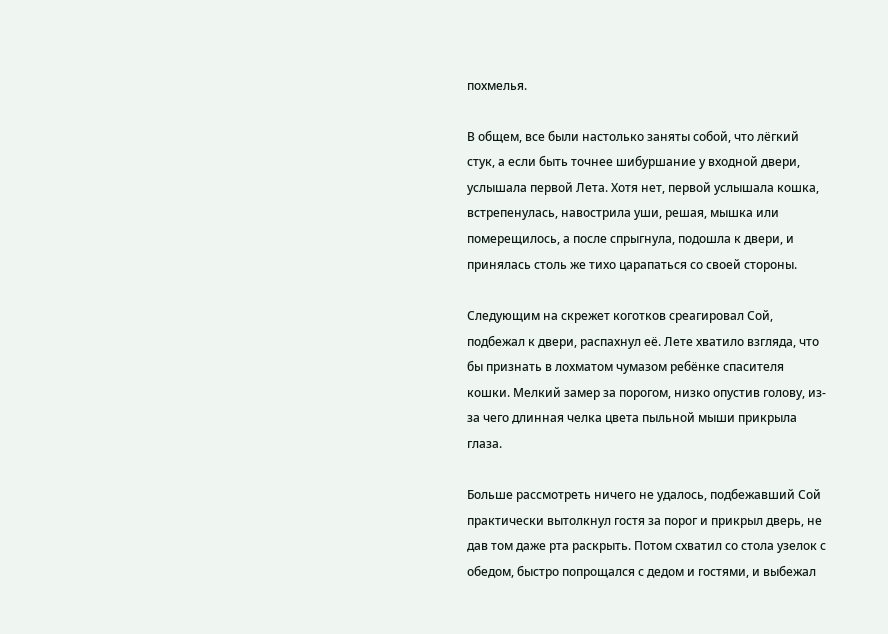похмелья.

В общем, все были настолько заняты собой, что лёгкий стук, а если быть точнее шибуршание у входной двери, услышала первой Лета. Хотя нет, первой услышала кошка, встрепенулась, навострила уши, решая, мышка или померещилось, а после спрыгнула, подошла к двери, и принялась столь же тихо царапаться со своей стороны.

Следующим на скрежет коготков среагировал Сой, подбежал к двери, распахнул её. Лете хватило взгляда, что бы признать в лохматом чумазом ребёнке спасителя кошки. Мелкий замер за порогом, низко опустив голову, из-за чего длинная челка цвета пыльной мыши прикрыла глаза.

Больше рассмотреть ничего не удалось, подбежавший Сой практически вытолкнул гостя за порог и прикрыл дверь, не дав том даже рта раскрыть. Потом схватил со стола узелок с обедом, быстро попрощался с дедом и гостями, и выбежал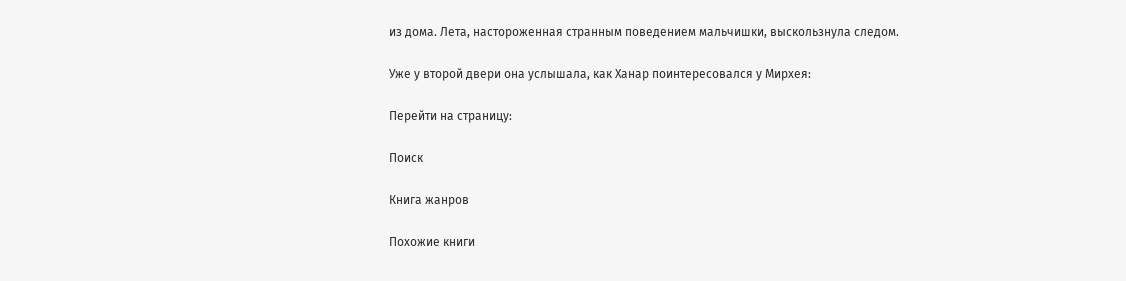из дома. Лета, настороженная странным поведением мальчишки, выскользнула следом.

Уже у второй двери она услышала, как Ханар поинтересовался у Мирхея:

Перейти на страницу:

Поиск

Книга жанров

Похожие книги